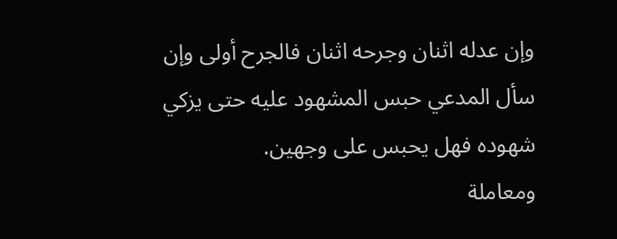وإن عدله اثنان وجرحه اثنان فالجرح أولى وإن سأل المدعي حبس المشهود عليه حتى يزكي شهوده فهل يحبس على وجهين.
ومعاملة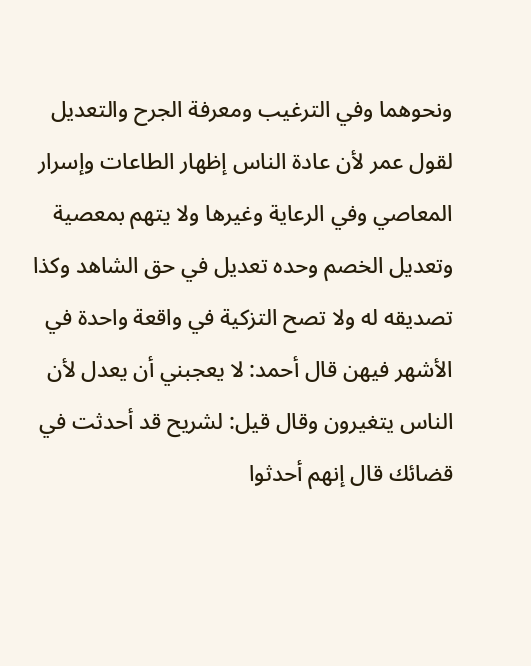ونحوهما وفي الترغيب ومعرفة الجرح والتعديل لقول عمر لأن عادة الناس إظهار الطاعات وإسرار المعاصي وفي الرعاية وغيرها ولا يتهم بمعصية وتعديل الخصم وحده تعديل في حق الشاهد وكذا تصديقه له ولا تصح التزكية في واقعة واحدة في الأشهر فيهن قال أحمد: لا يعجبني أن يعدل لأن الناس يتغيرون وقال قيل: لشريح قد أحدثت في قضائك قال إنهم أحدثوا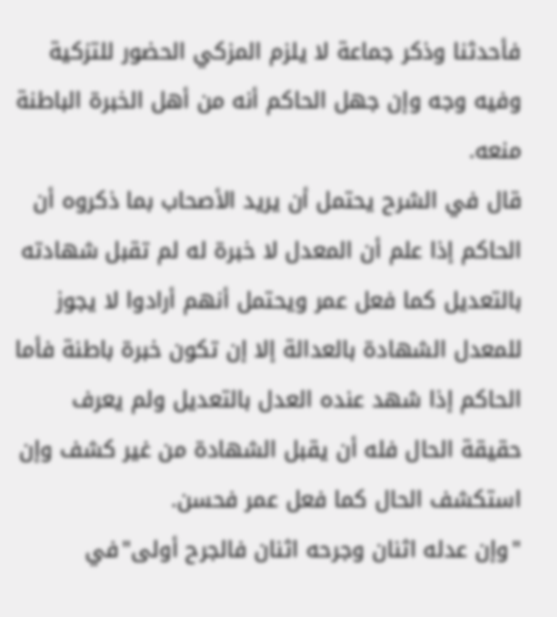فأحدثنا وذكر جماعة لا يلزم المزكي الحضور للتزكية وفيه وجه وإن جهل الحاكم أنه من أهل الخبرة الباطنة منعه.
قال في الشرح يحتمل أن يريد الأصحاب بما ذكروه أن الحاكم إذا علم أن المعدل لا خبرة له لم تقبل شهادته بالتعديل كما فعل عمر ويحتمل أنهم أرادوا لا يجوز للمعدل الشهادة بالعدالة إلا إن تكون خبرة باطنة فأما الحاكم إذا شهد عنده العدل بالتعديل ولم يعرف حقيقة الحال فله أن يقبل الشهادة من غير كشف وإن استكشف الحال كما فعل عمر فحسن.
"وإن عدله اثنان وجرحه اثنان فالجرح أولى"في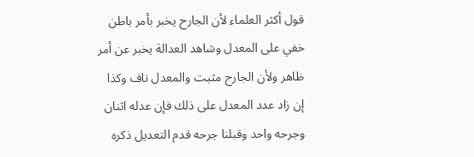قول أكثر العلماء لأن الجارح يخبر بأمر باطن خفي على المعدل وشاهد العدالة يخبر عن أمر ظاهر ولأن الجارح مثبت والمعدل ناف وكذا إن زاد عدد المعدل على ذلك فإن عدله اثنان وجرحه واحد وقبلنا جرحه قدم التعديل ذكره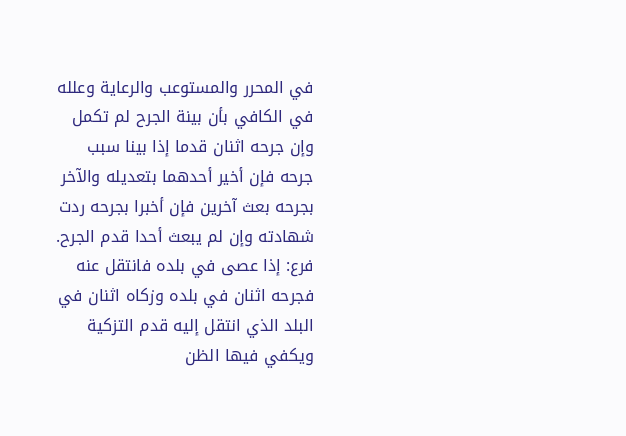في المحرر والمستوعب والرعاية وعلله في الكافي بأن بينة الجرح لم تكمل وإن جرحه اثنان قدما إذا بينا سبب جرحه فإن أخير أحدهما بتعديله والآخر بجرحه بعث آخرين فإن أخبرا بجرحه ردت شهادته وإن لم يبعث أحدا قدم الجرح.
فرع: إذا عصى في بلده فانتقل عنه فجرحه اثنان في بلده وزكاه اثنان في البلد الذي انتقل إليه قدم التزكية ويكفي فيها الظن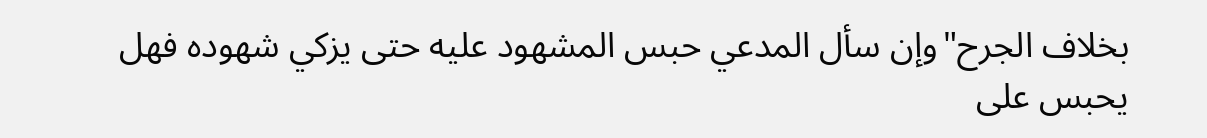بخلاف الجرح"وإن سأل المدعي حبس المشهود عليه حتى يزكي شهوده فهل يحبس على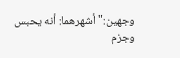وجهين:"أشهرهما: أنه يحبس وجزم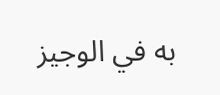به في الوجيز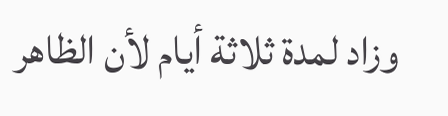وزاد لمدة ثلاثة أيام لأن الظاهر